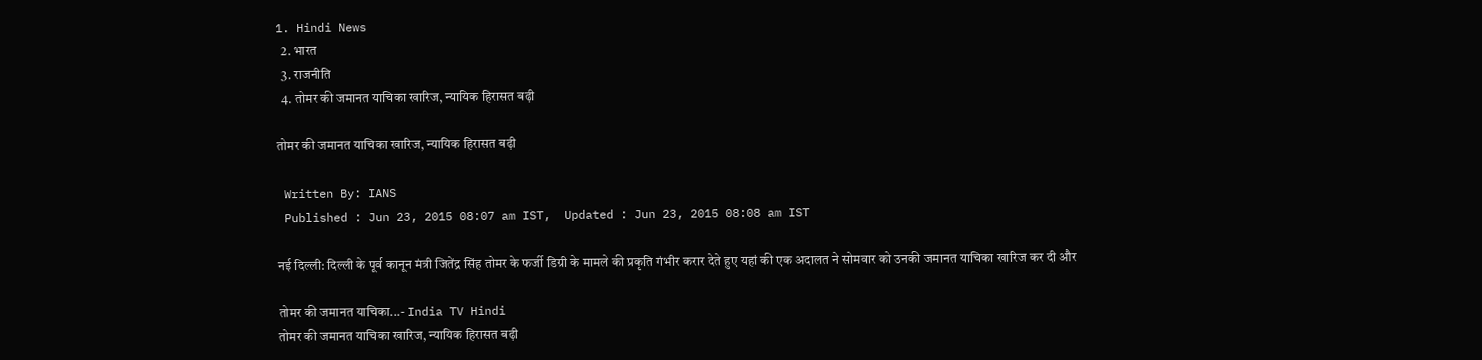1. Hindi News
  2. भारत
  3. राजनीति
  4. तोमर की जमानत याचिका खारिज, न्यायिक हिरासत बढ़ी

तोमर की जमानत याचिका खारिज, न्यायिक हिरासत बढ़ी

 Written By: IANS
 Published : Jun 23, 2015 08:07 am IST,  Updated : Jun 23, 2015 08:08 am IST

नई दिल्ली: दिल्ली के पूर्व कानून मंत्री जितेंद्र सिंह तोमर के फर्जी डिग्री के मामले की प्रकृति गंभीर करार देते हुए यहां की एक अदालत ने सोमवार को उनकी जमानत याचिका खारिज कर दी और

तोमर की जमानत याचिका...- India TV Hindi
तोमर की जमानत याचिका खारिज, न्यायिक हिरासत बढ़ी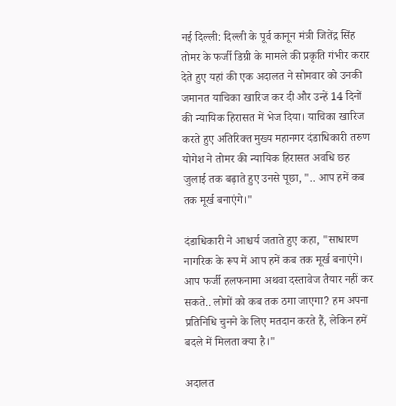नई दिल्ली: दिल्ली के पूर्व कानून मंत्री जितेंद्र सिंह तोमर के फर्जी डिग्री के मामले की प्रकृति गंभीर करार देते हुए यहां की एक अदालत ने सोमवार को उनकी जमानत याचिका खारिज कर दी और उन्हें 14 दिनों की न्यायिक हिरासत में भेज दिया। याचिका खारिज करते हुए अतिरिक्त मुख्य महानगर दंडाधिकारी तरुण योगेश ने तोमर की न्यायिक हिरासत अवधि छह जुलाई तक बढ़ाते हुए उनसे पूछा, ".. आप हमें कब तक मूर्ख बनाएंगे।"

दंडाधिकारी ने आश्चर्य जताते हुए कहा, "साधारण नागरिक के रूप में आप हमें कब तक मूर्ख बनाएंगे। आप फर्जी हलफनामा अथवा दस्तावेज तैयार नहीं कर सकते.. लोगों को कब तक ठगा जाएगा? हम अपना प्रतिनिधि चुनने के लिए मतदान करते हैं, लेकिन हमें बदले में मिलता क्या है।"

अदालत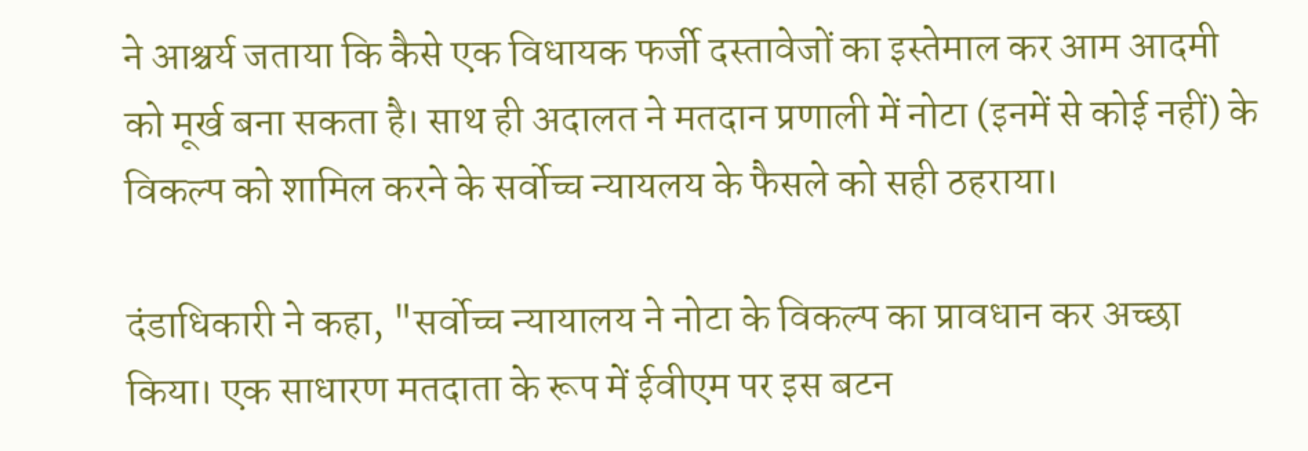ने आश्चर्य जताया कि कैसे एक विधायक फर्जी दस्तावेजों का इस्तेमाल कर आम आदमी को मूर्ख बना सकता है। साथ ही अदालत ने मतदान प्रणाली में नोटा (इनमें से कोई नहीं) के विकल्प को शामिल करने के सर्वोच्च न्यायलय के फैसले को सही ठहराया।

दंडाधिकारी ने कहा, "सर्वोच्च न्यायालय ने नोटा के विकल्प का प्रावधान कर अच्छा किया। एक साधारण मतदाता के रूप में ईवीएम पर इस बटन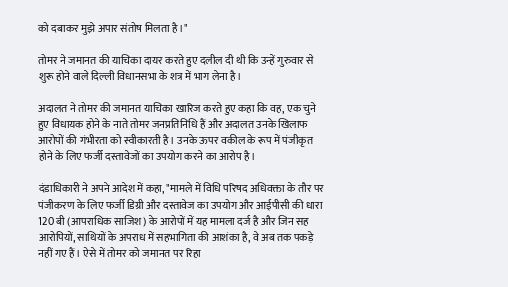को दबाकर मुझे अपार संतोष मिलता है।"

तोमर ने जमानत की याचिका दायर करते हुए दलील दी थी कि उन्हें गुरुवार से शुरू होने वाले दिल्ली विधानसभा के शत्र में भाग लेना है।

अदालत ने तोमर की जमानत याचिका खारिज करते हुए कहा कि वह, एक चुने हुए विधायक होने के नाते तोमर जनप्रतिनिधि हैं और अदालत उनके खिलाफ आरोपों की गंभीरता को स्वीकारती है। उनके ऊपर वकील के रूप में पंजीकृत होने के लिए फर्जी दस्तावेजों का उपयोग करने का आरोप है।

दंडाधिकारी ने अपने आदेश में कहा, "मामले में विधि परिषद अधिवक्ता के तौर पर पंजीकरण के लिए फर्जी डिग्री और दस्तावेज का उपयोग और आईपीसी की धारा 120 बी (आपराधिक साजिश) के आरोपों में यह मामला दर्ज है और जिन सह आरोपियों, साथियों के अपराध में सहभागिता की आशंका है, वे अब तक पकड़े नहीं गए हैं। ऐसे में तोमर को जमानत पर रिहा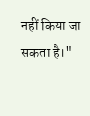नहीं किया जा सकता है।"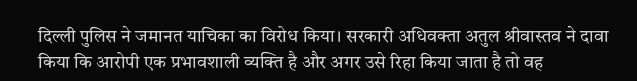दिल्ली पुलिस ने जमानत याचिका का विरोध किया। सरकारी अधिवक्ता अतुल श्रीवास्तव ने दावा किया कि आरोपी एक प्रभावशाली व्यक्ति है और अगर उसे रिहा किया जाता है तो वह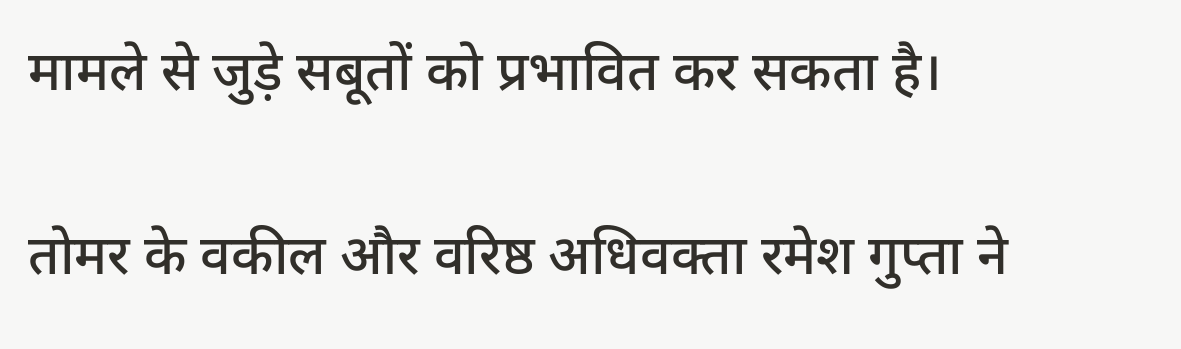मामले से जुड़े सबूतों को प्रभावित कर सकता है।

तोमर के वकील और वरिष्ठ अधिवक्ता रमेश गुप्ता ने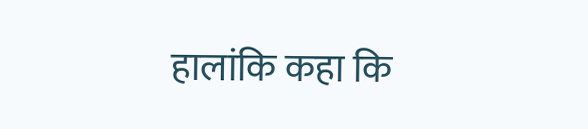हालांकि कहा कि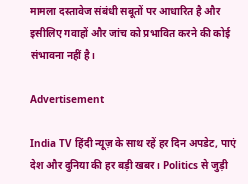मामला दस्तावेज संबंधी सबूतों पर आधारित है और इसीलिए गवाहों और जांच को प्रभावित करने की कोई संभावना नहीं है।

Advertisement

India TV हिंदी न्यूज़ के साथ रहें हर दिन अपडेट, पाएं देश और दुनिया की हर बड़ी खबर। Politics से जुड़ी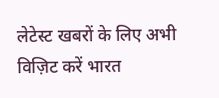लेटेस्ट खबरों के लिए अभी विज़िट करें भारत